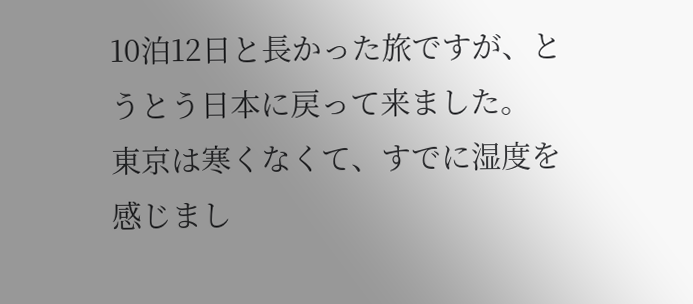10泊12日と長かった旅ですが、とうとう日本に戻って来ました。
東京は寒くなくて、すでに湿度を感じまし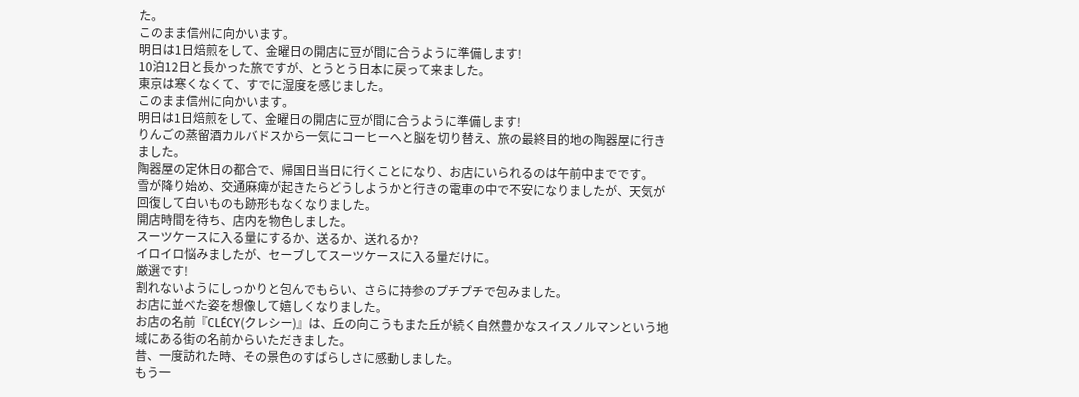た。
このまま信州に向かいます。
明日は1日焙煎をして、金曜日の開店に豆が間に合うように準備します!
10泊12日と長かった旅ですが、とうとう日本に戻って来ました。
東京は寒くなくて、すでに湿度を感じました。
このまま信州に向かいます。
明日は1日焙煎をして、金曜日の開店に豆が間に合うように準備します!
りんごの蒸留酒カルバドスから一気にコーヒーへと脳を切り替え、旅の最終目的地の陶器屋に行きました。
陶器屋の定休日の都合で、帰国日当日に行くことになり、お店にいられるのは午前中までです。
雪が降り始め、交通麻痺が起きたらどうしようかと行きの電車の中で不安になりましたが、天気が回復して白いものも跡形もなくなりました。
開店時間を待ち、店内を物色しました。
スーツケースに入る量にするか、送るか、送れるか?
イロイロ悩みましたが、セーブしてスーツケースに入る量だけに。
厳選です!
割れないようにしっかりと包んでもらい、さらに持参のプチプチで包みました。
お店に並べた姿を想像して嬉しくなりました。
お店の名前『CLÉCY(クレシー)』は、丘の向こうもまた丘が続く自然豊かなスイスノルマンという地域にある街の名前からいただきました。
昔、一度訪れた時、その景色のすばらしさに感動しました。
もう一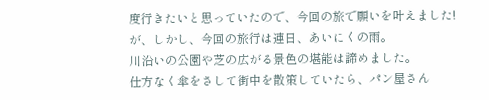度行きたいと思っていたので、今回の旅で願いを叶えました!
が、しかし、今回の旅行は連日、あいにくの雨。
川沿いの公園や芝の広がる景色の堪能は諦めました。
仕方なく傘をさして街中を散策していたら、パン屋さん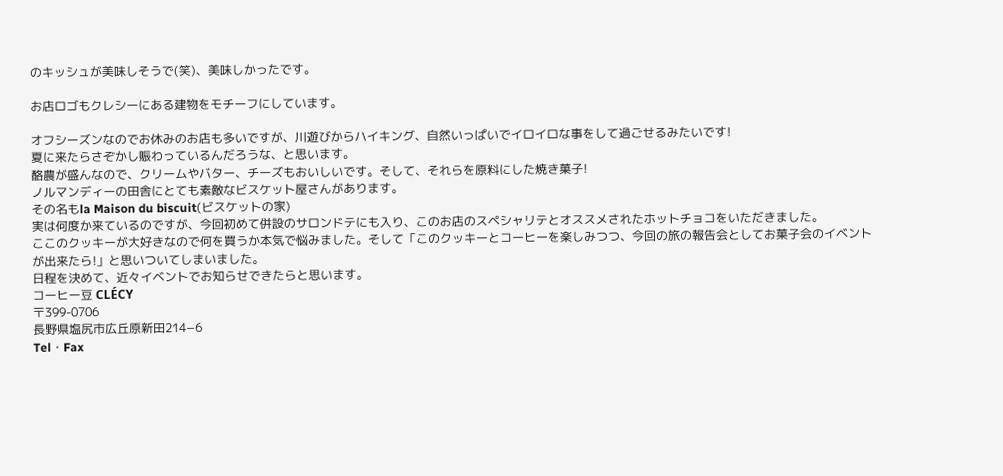のキッシュが美味しそうで(笑)、美味しかったです。

お店ロゴもクレシーにある建物をモチーフにしています。

オフシーズンなのでお休みのお店も多いですが、川遊びからハイキング、自然いっぱいでイロイロな事をして過ごせるみたいです!
夏に来たらさぞかし賑わっているんだろうな、と思います。
酪農が盛んなので、クリームやバター、チーズもおいしいです。そして、それらを原料にした焼き菓子!
ノルマンディーの田舎にとても素敵なビスケット屋さんがあります。
その名もla Maison du biscuit(ビスケットの家)
実は何度か来ているのですが、今回初めて併設のサロンドテにも入り、このお店のスペシャリテとオススメされたホットチョコをいただきました。
ここのクッキーが大好きなので何を買うか本気で悩みました。そして「このクッキーとコーヒーを楽しみつつ、今回の旅の報告会としてお菓子会のイベントが出来たら!」と思いついてしまいました。
日程を決めて、近々イベントでお知らせできたらと思います。
コーヒー豆 CLÉCY
〒399-0706
長野県塩尻市広丘原新田214−6
Tel・Fax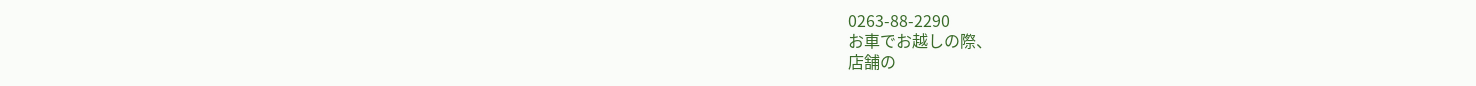0263-88-2290
お車でお越しの際、
店舗の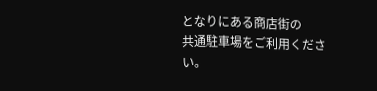となりにある商店街の
共通駐車場をご利用ください。